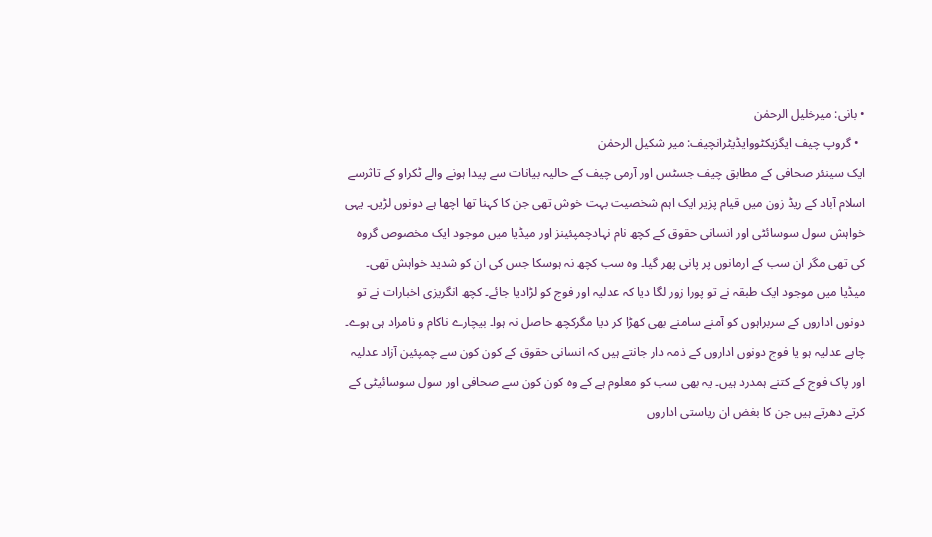• بانی: میرخلیل الرحمٰن
  • گروپ چیف ایگزیکٹووایڈیٹرانچیف: میر شکیل الرحمٰن
ایک سینئر صحافی کے مطابق چیف جسٹس اور آرمی چیف کے حالیہ بیانات سے پیدا ہونے والے ٹکراو کے تاثرسے اسلام آباد کے ریڈ زون میں قیام پزیر ایک اہم شخصیت بہت خوش تھی جن کا کہنا تھا اچھا ہے دونوں لڑیں۔ یہی خواہش سول سوسائٹی اور انسانی حقوق کے کچھ نام نہادچمپئینز اور میڈیا میں موجود ایک مخصوص گروہ کی تھی مگر ان سب کے ارمانوں پر پانی پھر گیا۔ وہ سب کچھ نہ ہوسکا جس کی ان کو شدید خواہش تھی۔ میڈیا میں موجود ایک طبقہ نے تو پورا زور لگا دیا کہ عدلیہ اور فوج کو لڑادیا جائے۔ کچھ انگریزی اخبارات نے تو دونوں اداروں کے سربراہوں کو آمنے سامنے بھی کھڑا کر دیا مگرکچھ حاصل نہ ہوا۔ بیچارے ناکام و نامراد ہی ہوے۔ چاہے عدلیہ ہو یا فوج دونوں اداروں کے ذمہ دار جانتے ہیں کہ انسانی حقوق کے کون کون سے چمپئین آزاد عدلیہ اور پاک فوج کے کتنے ہمدرد ہیں۔ یہ بھی سب کو معلوم ہے کے وہ کون کون سے صحافی اور سول سوسائیٹی کے کرتے دھرتے ہیں جن کا بغض ان ریاستی اداروں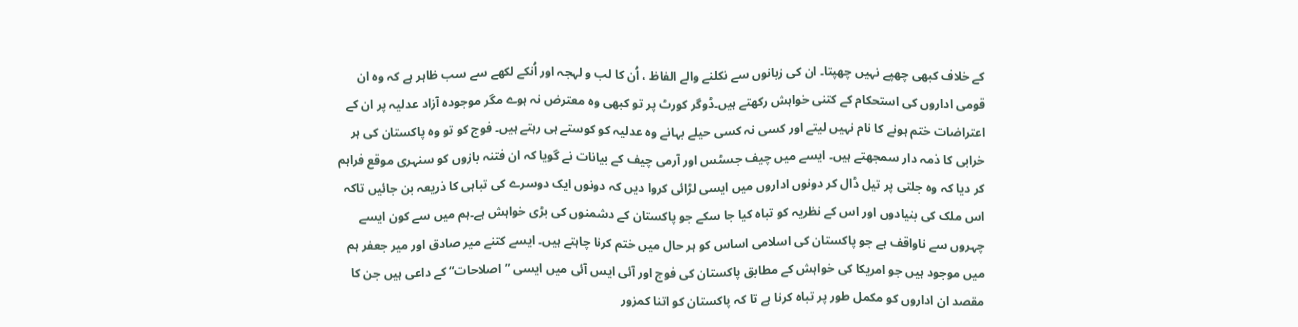کے خلاف کبھی چھپے نہیں چھپتا۔ ان کی زبانوں سے نکلنے والے الفاظ ، اُن کا لب و لہجہ اور اُنکے لکھے سے سب ظاہر ہے کہ وہ ان قومی اداروں کی استحکام کے کتنی خواہش رکھتے ہیں۔ڈوگر کورٹ پر تو کبھی وہ معترض نہ ہوے مگر موجودہ آزاد عدلیہ پر ان کے اعتراضات ختم ہونے کا نام نہیں لیتے اور کسی نہ کسی حیلے بہانے وہ عدلیہ کو کوستے ہی رہتے ہیں۔ فوج کو تو وہ پاکستان کی ہر خرابی کا ذمہ دار سمجھتے ہیں۔ ایسے میں چیف جسٹس اور آرمی چیف کے بیانات نے گویا کہ ان فتنہ بازوں کو سنہری موقع فراہم کر دیا کہ وہ جلتی پر تیل ڈال کر دونوں اداروں میں ایسی لڑائی کروا دیں کہ دونوں ایک دوسرے کی تباہی کا ذریعہ بن جائیں تاکہ اس ملک کی بنیادوں اور اس کے نظریہ کو تباہ کیا جا سکے جو پاکستان کے دشمنوں کی بڑی خواہش ہے۔ہم میں سے کون ایسے چہروں سے ناواقف ہے جو پاکستان کی اسلامی اساس کو ہر حال میں ختم کرنا چاہتے ہیں۔ ایسے کتنے میر صادق اور میر جعفر ہم میں موجود ہیں جو امریکا کی خواہش کے مطابق پاکستان کی فوج اور آئی ایس آئی میں ایسی ”اصلاحات“ کے داعی ہیں جن کا مقصد ان اداروں کو مکمل طور پر تباہ کرنا ہے تا کہ پاکستان کو اتنا کمزور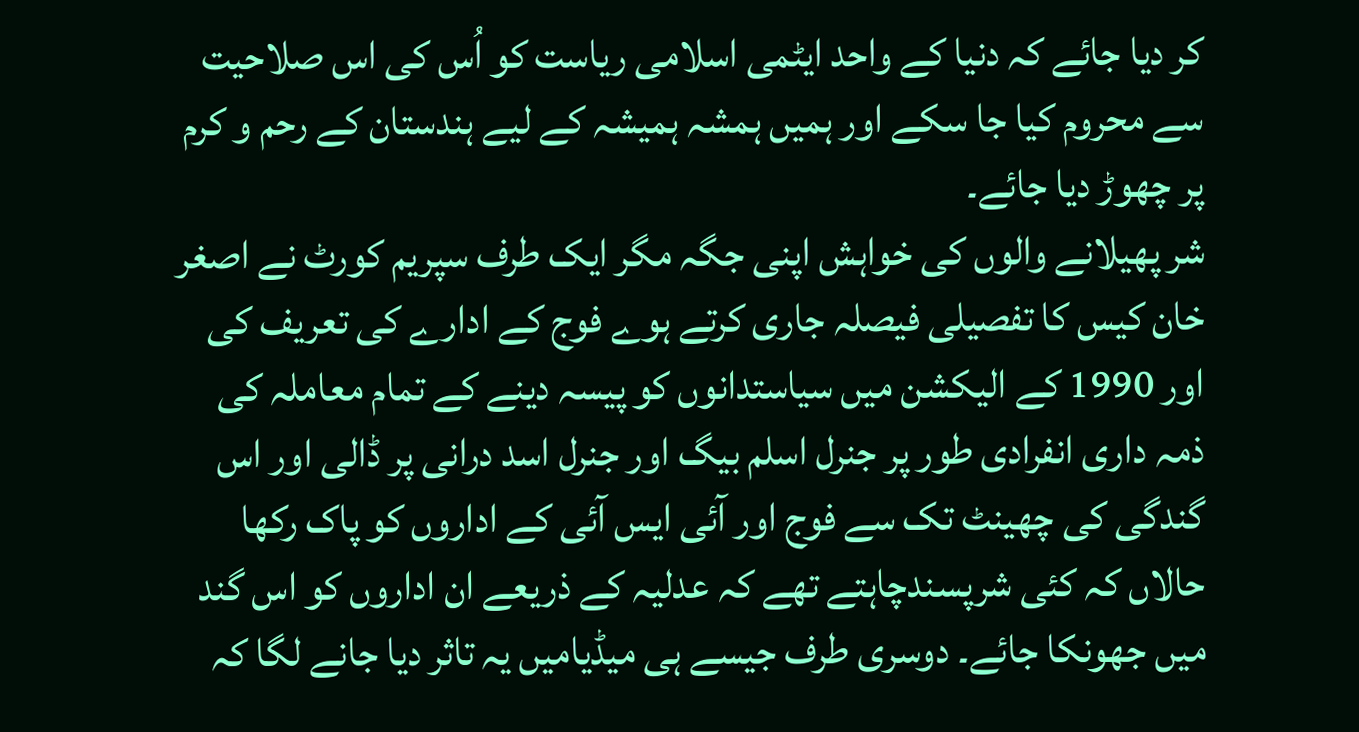کر دیا جائے کہ دنیا کے واحد ایٹمی اسلامی ریاست کو اُس کی اس صلاحیت سے محروم کیا جا سکے اور ہمیں ہمشہ ہمیشہ کے لیے ہندستان کے رحم و کرم پر چھوڑ دیا جائے۔
شر پھیلانے والوں کی خواہش اپنی جگہ مگر ایک طرف سپریم کورٹ نے اصغر خان کیس کا تفصیلی فیصلہ جاری کرتے ہوے فوج کے ادارے کی تعریف کی اور 1990 کے الیکشن میں سیاستدانوں کو پیسہ دینے کے تمام معاملہ کی ذمہ داری انفرادی طور پر جنرل اسلم بیگ اور جنرل اسد درانی پر ڈالی اور اس گندگی کی چھینٹ تک سے فوج اور آئی ایس آئی کے اداروں کو پاک رکھا حالاں کہ کئی شرپسندچاہتے تھے کہ عدلیہ کے ذریعے ان اداروں کو اس گند میں جھونکا جائے۔ دوسری طرف جیسے ہی میڈیامیں یہ تاثر دیا جانے لگا کہ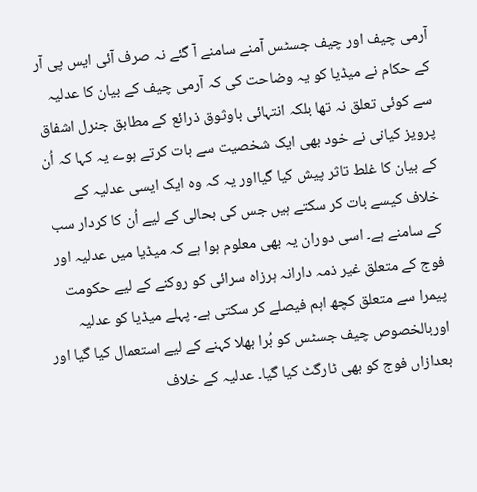آرمی چیف اور چیف جسٹس آمنے سامنے آ گئے نہ صرف آئی ایس پی آر کے حکام نے میڈیا کو یہ وضاحت کی کہ آرمی چیف کے بیان کا عدلیہ سے کوئی تعلق نہ تھا بلکہ انتہائی باوثوق ذرائع کے مطابق جنرل اشفاق پرویز کیانی نے خود بھی ایک شخصیت سے بات کرتے ہوے یہ کہا کہ اُن کے بیان کا غلط تاثر پیش کیا گیااور یہ کہ وہ ایک ایسی عدلیہ کے خلاف کیسے بات کر سکتے ہیں جس کی بحالی کے لیے اُن کا کردار سب کے سامنے ہے۔ اسی دوران یہ بھی معلوم ہوا ہے کہ میڈیا میں عدلیہ اور فوج کے متعلق غیر ذمہ دارانہ ہرزاہ سرائی کو روکنے کے لیے حکومت پیمرا سے متعلق کچھ اہم فیصلے کر سکتی ہے۔ پہلے میڈیا کو عدلیہ اوربالخصوص چیف جسٹس کو بُرا بھلا کہنے کے لیے استعمال کیا گیا اور بعدازاں فوج کو بھی ٹارگٹ کیا گیا۔ عدلیہ کے خلاف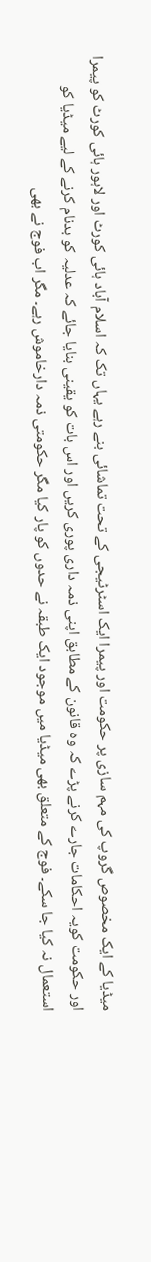میڈیا کے ایک مخصوص گروپ کی مہم سازی پر حکومت اور پیمرا ایک اسٹرٹیجی کے تحت تماشائی بنے رہے یہاں تک کہ اسلام آباد ہائی کورٹ اور لاہور ہائی کورٹ کو پیمرا اور حکومت کویہ احکامات جارے کرنے پڑے کہ وہ قانون کے مطابق اپنی ذمہ داری پوری کریں اور اس بات کو یقینی بنایا جائے کہ عدلیہ کو بدنام کرنے کے لیے میڈیا کو استعمال نہ کیا جا سکے۔ فوج کے متعلق بھی میڈیا میں موجود ایک طبقہ نے حدوں کو پار کیا مگر حکومتی ذمہ دارخاموش رہے۔ مگر اب فوج نے بھی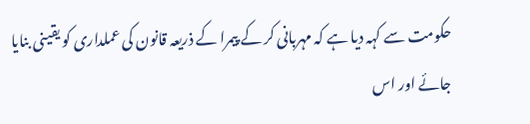حکومت سے کہہ دیا ہے کہ مہربانی کر کے پیمرا کے ذریعہ قانون کی عملداری کو یقینی بنایا جائے اور اس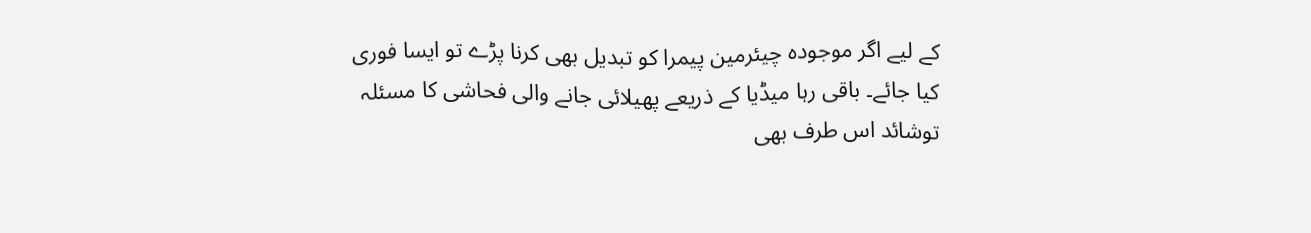کے لیے اگر موجودہ چیئرمین پیمرا کو تبدیل بھی کرنا پڑے تو ایسا فوری کیا جائے۔ باقی رہا میڈیا کے ذریعے پھیلائی جانے والی فحاشی کا مسئلہ توشائد اس طرف بھی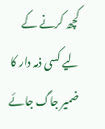کچھ کرنے کے لیے کسی ذمہ دار کا ضمیر جاگ جائے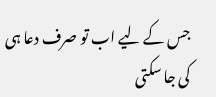جس کے لیے اب تو صرف دعا ہی کی جا سکتی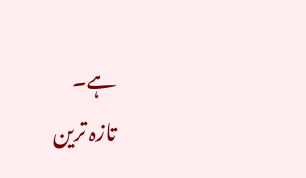ہے۔
تازہ ترین